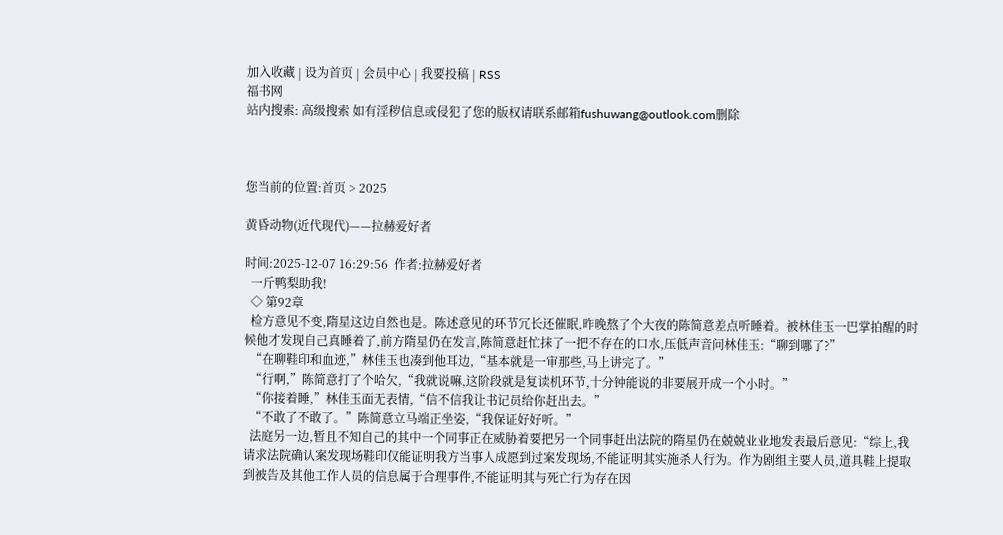加入收藏 | 设为首页 | 会员中心 | 我要投稿 | RSS
福书网
站内搜索: 高级搜索 如有淫秽信息或侵犯了您的版权请联系邮箱fushuwang@outlook.com删除



您当前的位置:首页 > 2025

黄昏动物(近代现代)——拉赫爱好者

时间:2025-12-07 16:29:56  作者:拉赫爱好者
  一斤鸭梨助我!
  ◇ 第92章
  检方意见不变,隋星这边自然也是。陈述意见的环节冗长还催眠,昨晚熬了个大夜的陈简意差点听睡着。被林佳玉一巴掌拍醒的时候他才发现自己真睡着了,前方隋星仍在发言,陈简意赶忙抹了一把不存在的口水,压低声音问林佳玉:“聊到哪了?”
  “在聊鞋印和血迹,”林佳玉也凑到他耳边,“基本就是一审那些,马上讲完了。”
  “行啊,”陈简意打了个哈欠,“我就说嘛,这阶段就是复读机环节,十分钟能说的非要展开成一个小时。”
  “你接着睡,”林佳玉面无表情,“信不信我让书记员给你赶出去。”
  “不敢了不敢了。”陈简意立马端正坐姿,“我保证好好听。”
  法庭另一边,暂且不知自己的其中一个同事正在威胁着要把另一个同事赶出法院的隋星仍在兢兢业业地发表最后意见:“综上,我请求法院确认案发现场鞋印仅能证明我方当事人成愿到过案发现场,不能证明其实施杀人行为。作为剧组主要人员,道具鞋上提取到被告及其他工作人员的信息属于合理事件,不能证明其与死亡行为存在因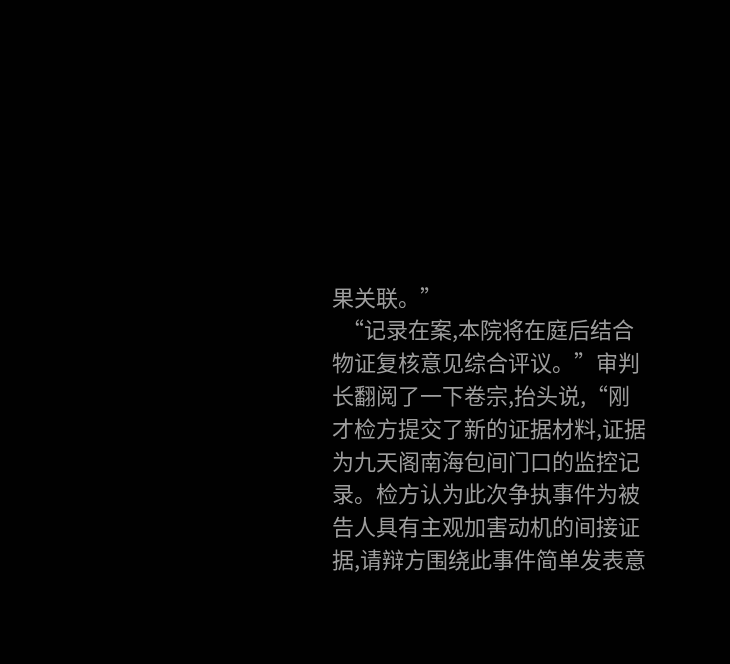果关联。”
  “记录在案,本院将在庭后结合物证复核意见综合评议。”审判长翻阅了一下卷宗,抬头说,“刚才检方提交了新的证据材料,证据为九天阁南海包间门口的监控记录。检方认为此次争执事件为被告人具有主观加害动机的间接证据,请辩方围绕此事件简单发表意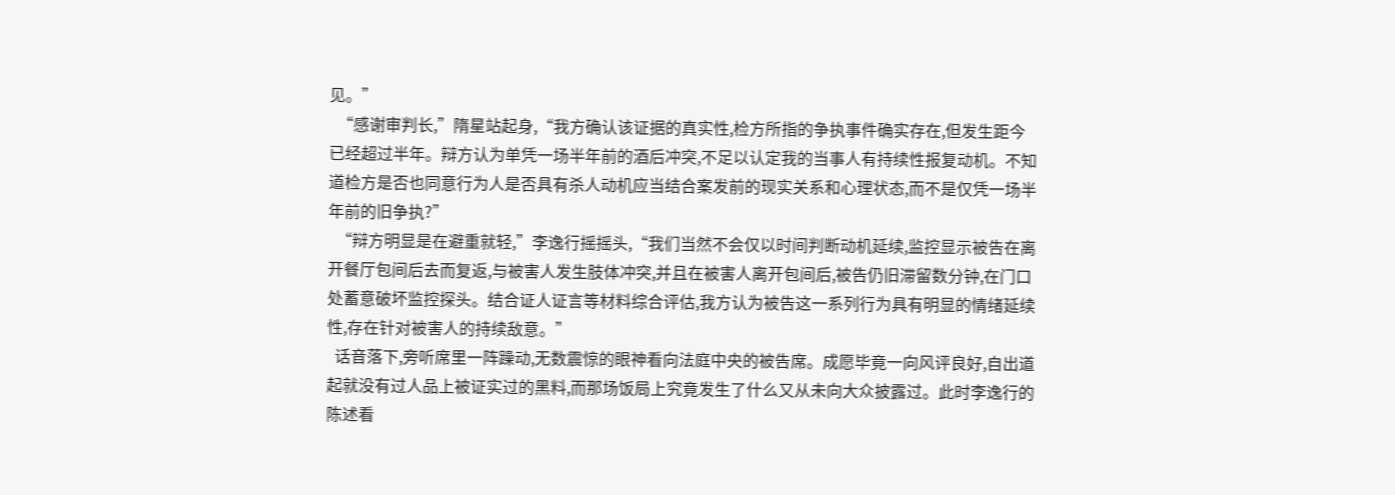见。”
  “感谢审判长,”隋星站起身,“我方确认该证据的真实性,检方所指的争执事件确实存在,但发生距今已经超过半年。辩方认为单凭一场半年前的酒后冲突,不足以认定我的当事人有持续性报复动机。不知道检方是否也同意行为人是否具有杀人动机应当结合案发前的现实关系和心理状态,而不是仅凭一场半年前的旧争执?”
  “辩方明显是在避重就轻,”李逸行摇摇头,“我们当然不会仅以时间判断动机延续,监控显示被告在离开餐厅包间后去而复返,与被害人发生肢体冲突,并且在被害人离开包间后,被告仍旧滞留数分钟,在门口处蓄意破坏监控探头。结合证人证言等材料综合评估,我方认为被告这一系列行为具有明显的情绪延续性,存在针对被害人的持续敌意。”
  话音落下,旁听席里一阵躁动,无数震惊的眼神看向法庭中央的被告席。成愿毕竟一向风评良好,自出道起就没有过人品上被证实过的黑料,而那场饭局上究竟发生了什么又从未向大众披露过。此时李逸行的陈述看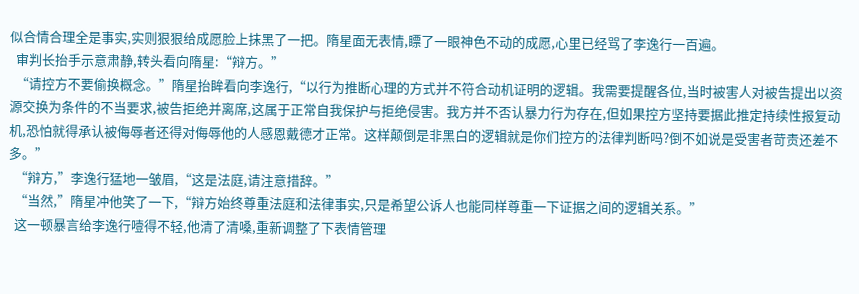似合情合理全是事实,实则狠狠给成愿脸上抹黑了一把。隋星面无表情,瞟了一眼神色不动的成愿,心里已经骂了李逸行一百遍。
  审判长抬手示意肃静,转头看向隋星:“辩方。”
  “请控方不要偷换概念。”隋星抬眸看向李逸行,“以行为推断心理的方式并不符合动机证明的逻辑。我需要提醒各位,当时被害人对被告提出以资源交换为条件的不当要求,被告拒绝并离席,这属于正常自我保护与拒绝侵害。我方并不否认暴力行为存在,但如果控方坚持要据此推定持续性报复动机,恐怕就得承认被侮辱者还得对侮辱他的人感恩戴德才正常。这样颠倒是非黑白的逻辑就是你们控方的法律判断吗?倒不如说是受害者苛责还差不多。”
  “辩方,”李逸行猛地一皱眉,“这是法庭,请注意措辞。”
  “当然,”隋星冲他笑了一下,“辩方始终尊重法庭和法律事实,只是希望公诉人也能同样尊重一下证据之间的逻辑关系。”
  这一顿暴言给李逸行噎得不轻,他清了清嗓,重新调整了下表情管理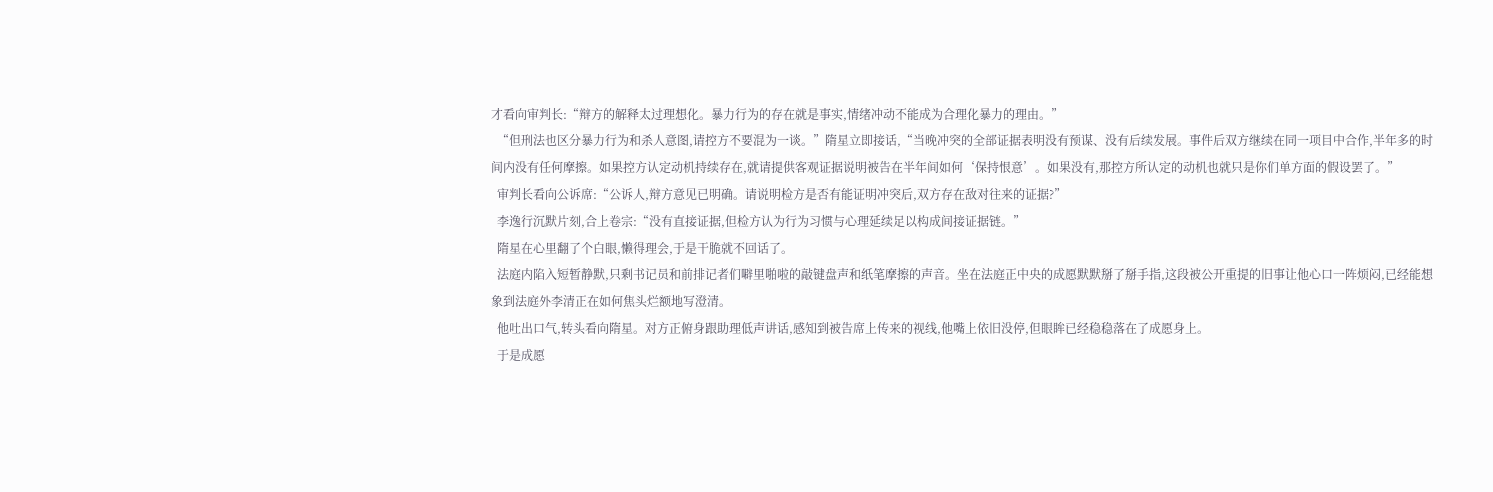才看向审判长:“辩方的解释太过理想化。暴力行为的存在就是事实,情绪冲动不能成为合理化暴力的理由。”
  “但刑法也区分暴力行为和杀人意图,请控方不要混为一谈。”隋星立即接话,“当晚冲突的全部证据表明没有预谋、没有后续发展。事件后双方继续在同一项目中合作,半年多的时间内没有任何摩擦。如果控方认定动机持续存在,就请提供客观证据说明被告在半年间如何‘保持恨意’。如果没有,那控方所认定的动机也就只是你们单方面的假设罢了。”
  审判长看向公诉席:“公诉人,辩方意见已明确。请说明检方是否有能证明冲突后,双方存在敌对往来的证据?”
  李逸行沉默片刻,合上卷宗:“没有直接证据,但检方认为行为习惯与心理延续足以构成间接证据链。”
  隋星在心里翻了个白眼,懒得理会,于是干脆就不回话了。
  法庭内陷入短暂静默,只剩书记员和前排记者们噼里啪啦的敲键盘声和纸笔摩擦的声音。坐在法庭正中央的成愿默默掰了掰手指,这段被公开重提的旧事让他心口一阵烦闷,已经能想象到法庭外李清正在如何焦头烂额地写澄清。
  他吐出口气,转头看向隋星。对方正俯身跟助理低声讲话,感知到被告席上传来的视线,他嘴上依旧没停,但眼眸已经稳稳落在了成愿身上。
  于是成愿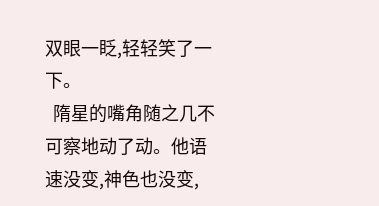双眼一眨,轻轻笑了一下。
  隋星的嘴角随之几不可察地动了动。他语速没变,神色也没变,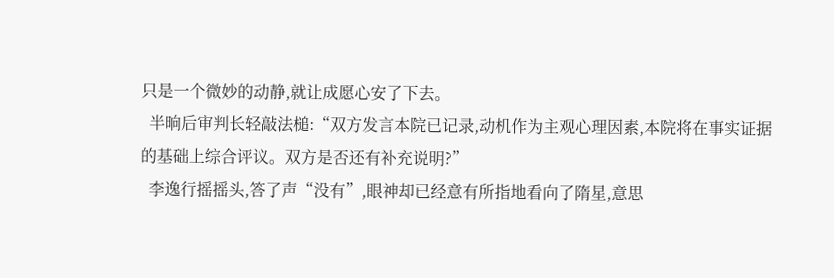只是一个微妙的动静,就让成愿心安了下去。
  半晌后审判长轻敲法槌:“双方发言本院已记录,动机作为主观心理因素,本院将在事实证据的基础上综合评议。双方是否还有补充说明?”
  李逸行摇摇头,答了声“没有”,眼神却已经意有所指地看向了隋星,意思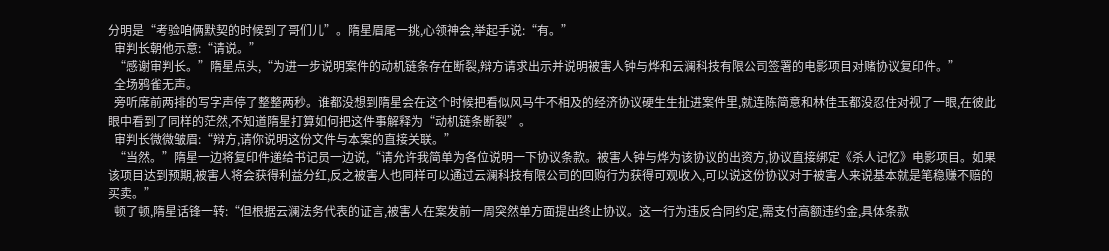分明是“考验咱俩默契的时候到了哥们儿”。隋星眉尾一挑,心领神会,举起手说:“有。”
  审判长朝他示意:“请说。”
  “感谢审判长。”隋星点头,“为进一步说明案件的动机链条存在断裂,辩方请求出示并说明被害人钟与烨和云澜科技有限公司签署的电影项目对赌协议复印件。”
  全场鸦雀无声。
  旁听席前两排的写字声停了整整两秒。谁都没想到隋星会在这个时候把看似风马牛不相及的经济协议硬生生扯进案件里,就连陈简意和林佳玉都没忍住对视了一眼,在彼此眼中看到了同样的茫然,不知道隋星打算如何把这件事解释为“动机链条断裂”。
  审判长微微皱眉:“辩方,请你说明这份文件与本案的直接关联。”
  “当然。”隋星一边将复印件递给书记员一边说,“请允许我简单为各位说明一下协议条款。被害人钟与烨为该协议的出资方,协议直接绑定《杀人记忆》电影项目。如果该项目达到预期,被害人将会获得利益分红,反之被害人也同样可以通过云澜科技有限公司的回购行为获得可观收入,可以说这份协议对于被害人来说基本就是笔稳赚不赔的买卖。”
  顿了顿,隋星话锋一转:“但根据云澜法务代表的证言,被害人在案发前一周突然单方面提出终止协议。这一行为违反合同约定,需支付高额违约金,具体条款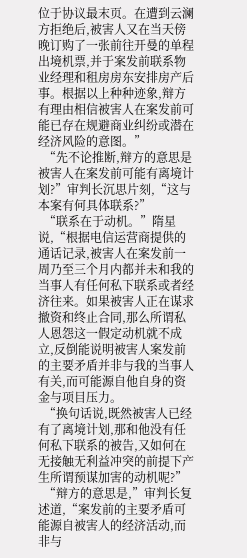位于协议最末页。在遭到云澜方拒绝后,被害人又在当天傍晚订购了一张前往开曼的单程出境机票,并于案发前联系物业经理和租房房东安排房产后事。根据以上种种迹象,辩方有理由相信被害人在案发前可能已存在规避商业纠纷或潜在经济风险的意图。”
  “先不论推断,辩方的意思是被害人在案发前可能有离境计划?”审判长沉思片刻,“这与本案有何具体联系?”
  “联系在于动机。”隋星说,“根据电信运营商提供的通话记录,被害人在案发前一周乃至三个月内都并未和我的当事人有任何私下联系或者经济往来。如果被害人正在谋求撤资和终止合同,那么所谓私人恩怨这一假定动机就不成立,反倒能说明被害人案发前的主要矛盾并非与我的当事人有关,而可能源自他自身的资金与项目压力。
  “换句话说,既然被害人已经有了离境计划,那和他没有任何私下联系的被告,又如何在无接触无利益冲突的前提下产生所谓预谋加害的动机呢?”
  “辩方的意思是,”审判长复述道,“案发前的主要矛盾可能源自被害人的经济活动,而非与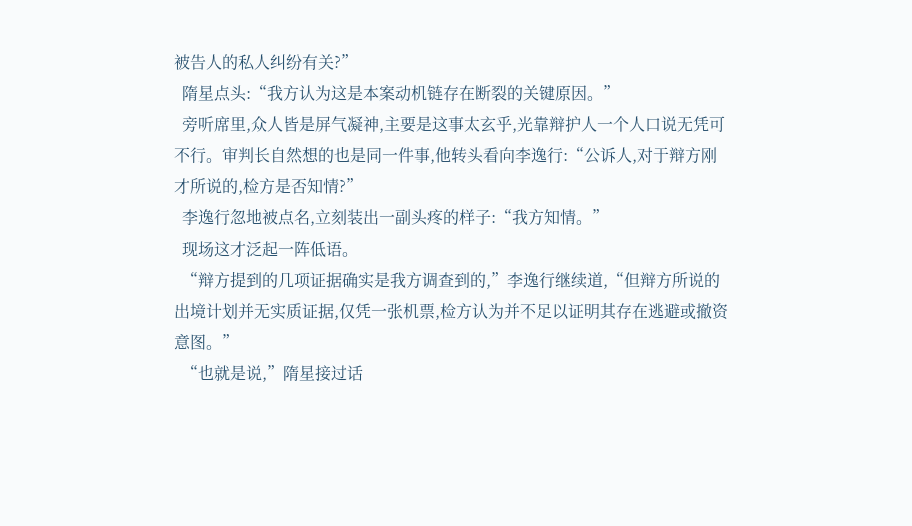被告人的私人纠纷有关?”
  隋星点头:“我方认为这是本案动机链存在断裂的关键原因。”
  旁听席里,众人皆是屏气凝神,主要是这事太玄乎,光靠辩护人一个人口说无凭可不行。审判长自然想的也是同一件事,他转头看向李逸行:“公诉人,对于辩方刚才所说的,检方是否知情?”
  李逸行忽地被点名,立刻装出一副头疼的样子:“我方知情。”
  现场这才泛起一阵低语。
  “辩方提到的几项证据确实是我方调查到的,”李逸行继续道,“但辩方所说的出境计划并无实质证据,仅凭一张机票,检方认为并不足以证明其存在逃避或撤资意图。”
  “也就是说,”隋星接过话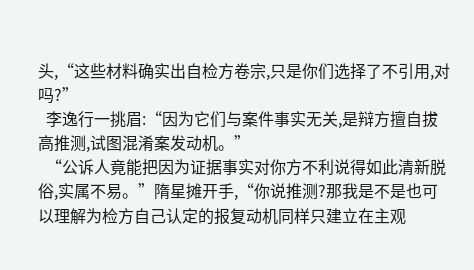头,“这些材料确实出自检方卷宗,只是你们选择了不引用,对吗?”
  李逸行一挑眉:“因为它们与案件事实无关,是辩方擅自拔高推测,试图混淆案发动机。”
  “公诉人竟能把因为证据事实对你方不利说得如此清新脱俗,实属不易。”隋星摊开手,“你说推测?那我是不是也可以理解为检方自己认定的报复动机同样只建立在主观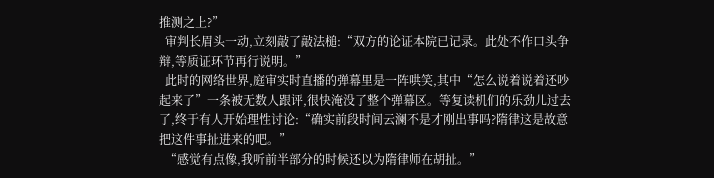推测之上?”
  审判长眉头一动,立刻敲了敲法槌:“双方的论证本院已记录。此处不作口头争辩,等质证环节再行说明。”
  此时的网络世界,庭审实时直播的弹幕里是一阵哄笑,其中“怎么说着说着还吵起来了”一条被无数人跟评,很快淹没了整个弹幕区。等复读机们的乐劲儿过去了,终于有人开始理性讨论:“确实前段时间云澜不是才刚出事吗?隋律这是故意把这件事扯进来的吧。”
  “感觉有点像,我听前半部分的时候还以为隋律师在胡扯。”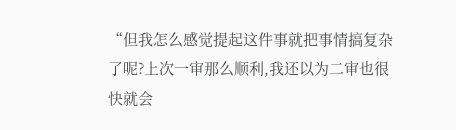“但我怎么感觉提起这件事就把事情搞复杂了呢?上次一审那么顺利,我还以为二审也很快就会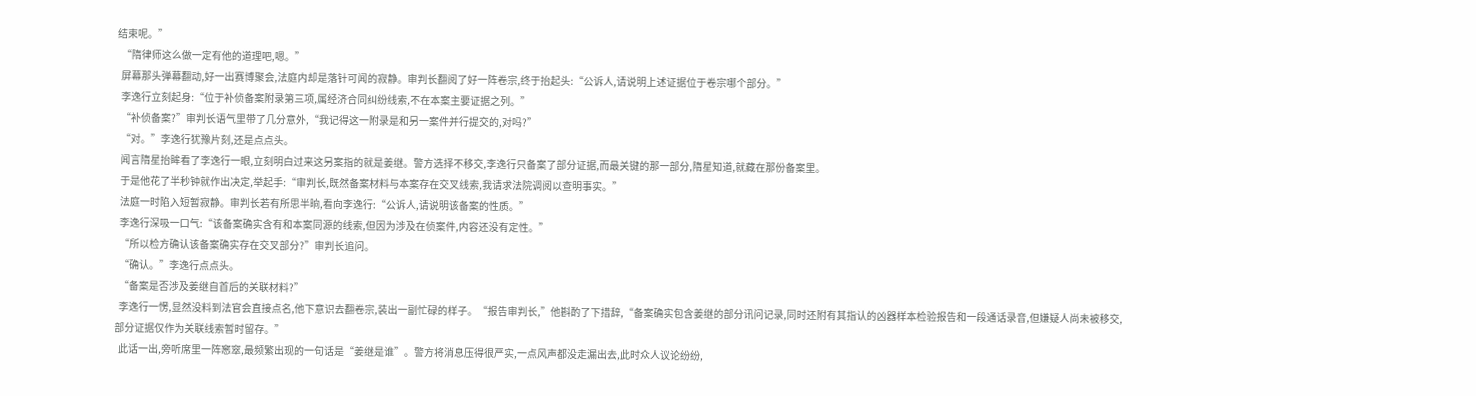结束呢。”
  “隋律师这么做一定有他的道理吧,嗯。”
  屏幕那头弹幕翻动,好一出赛博聚会,法庭内却是落针可闻的寂静。审判长翻阅了好一阵卷宗,终于抬起头:“公诉人,请说明上述证据位于卷宗哪个部分。”
  李逸行立刻起身:“位于补侦备案附录第三项,属经济合同纠纷线索,不在本案主要证据之列。”
  “补侦备案?”审判长语气里带了几分意外,“我记得这一附录是和另一案件并行提交的,对吗?”
  “对。”李逸行犹豫片刻,还是点点头。
  闻言隋星抬眸看了李逸行一眼,立刻明白过来这另案指的就是姜继。警方选择不移交,李逸行只备案了部分证据,而最关键的那一部分,隋星知道,就藏在那份备案里。
  于是他花了半秒钟就作出决定,举起手:“审判长,既然备案材料与本案存在交叉线索,我请求法院调阅以查明事实。”
  法庭一时陷入短暂寂静。审判长若有所思半晌,看向李逸行:“公诉人,请说明该备案的性质。”
  李逸行深吸一口气:“该备案确实含有和本案同源的线索,但因为涉及在侦案件,内容还没有定性。”
  “所以检方确认该备案确实存在交叉部分?”审判长追问。
  “确认。”李逸行点点头。
  “备案是否涉及姜继自首后的关联材料?”
  李逸行一愣,显然没料到法官会直接点名,他下意识去翻卷宗,装出一副忙碌的样子。“报告审判长,”他斟酌了下措辞,“备案确实包含姜继的部分讯问记录,同时还附有其指认的凶器样本检验报告和一段通话录音,但嫌疑人尚未被移交,部分证据仅作为关联线索暂时留存。”
  此话一出,旁听席里一阵窸窣,最频繁出现的一句话是“姜继是谁”。警方将消息压得很严实,一点风声都没走漏出去,此时众人议论纷纷,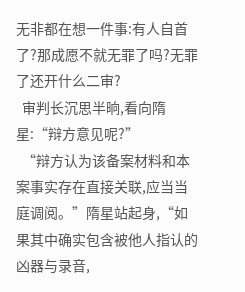无非都在想一件事:有人自首了?那成愿不就无罪了吗?无罪了还开什么二审?
  审判长沉思半晌,看向隋星:“辩方意见呢?”
  “辩方认为该备案材料和本案事实存在直接关联,应当当庭调阅。”隋星站起身,“如果其中确实包含被他人指认的凶器与录音,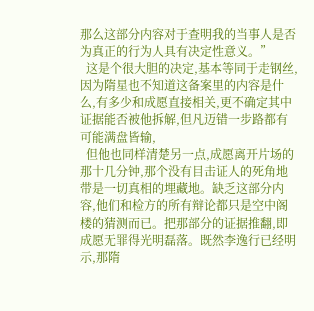那么这部分内容对于查明我的当事人是否为真正的行为人具有决定性意义。”
  这是个很大胆的决定,基本等同于走钢丝,因为隋星也不知道这备案里的内容是什么,有多少和成愿直接相关,更不确定其中证据能否被他拆解,但凡迈错一步路都有可能满盘皆输,
  但他也同样清楚另一点,成愿离开片场的那十几分钟,那个没有目击证人的死角地带是一切真相的埋藏地。缺乏这部分内容,他们和检方的所有辩论都只是空中阁楼的猜测而已。把那部分的证据推翻,即成愿无罪得光明磊落。既然李逸行已经明示,那隋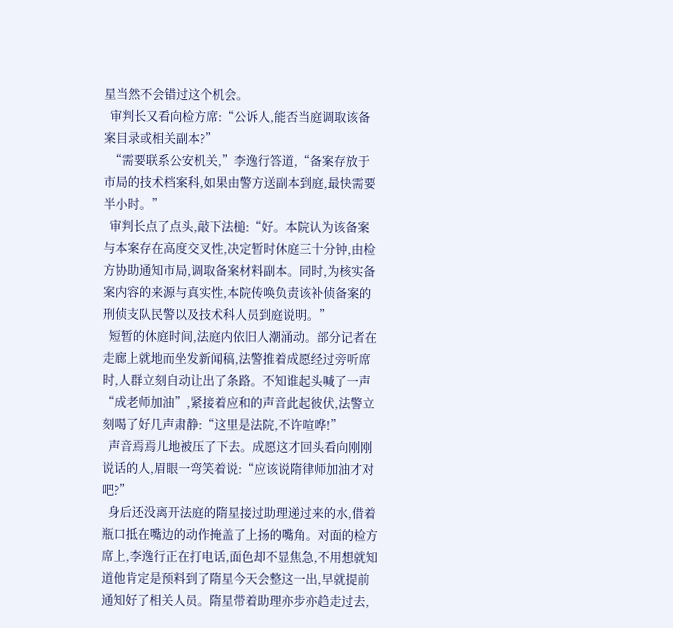星当然不会错过这个机会。
  审判长又看向检方席:“公诉人,能否当庭调取该备案目录或相关副本?”
  “需要联系公安机关,”李逸行答道,“备案存放于市局的技术档案科,如果由警方送副本到庭,最快需要半小时。”
  审判长点了点头,敲下法槌:“好。本院认为该备案与本案存在高度交叉性,决定暂时休庭三十分钟,由检方协助通知市局,调取备案材料副本。同时,为核实备案内容的来源与真实性,本院传唤负责该补侦备案的刑侦支队民警以及技术科人员到庭说明。”
  短暂的休庭时间,法庭内依旧人潮涌动。部分记者在走廊上就地而坐发新闻稿,法警推着成愿经过旁听席时,人群立刻自动让出了条路。不知谁起头喊了一声“成老师加油”,紧接着应和的声音此起彼伏,法警立刻喝了好几声肃静:“这里是法院,不许喧哗!”
  声音焉焉儿地被压了下去。成愿这才回头看向刚刚说话的人,眉眼一弯笑着说:“应该说隋律师加油才对吧?”
  身后还没离开法庭的隋星接过助理递过来的水,借着瓶口抵在嘴边的动作掩盖了上扬的嘴角。对面的检方席上,李逸行正在打电话,面色却不显焦急,不用想就知道他肯定是预料到了隋星今天会整这一出,早就提前通知好了相关人员。隋星带着助理亦步亦趋走过去,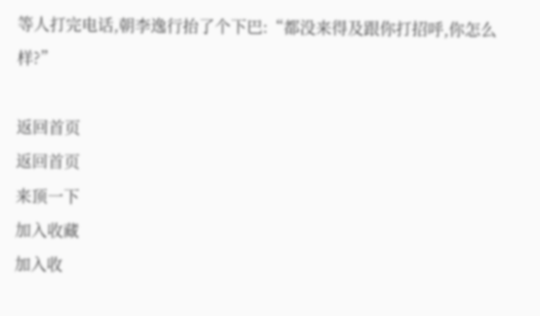等人打完电话,朝李逸行抬了个下巴:“都没来得及跟你打招呼,你怎么样?”

返回首页
返回首页
来顶一下
加入收藏
加入收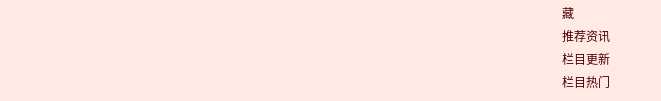藏
推荐资讯
栏目更新
栏目热门